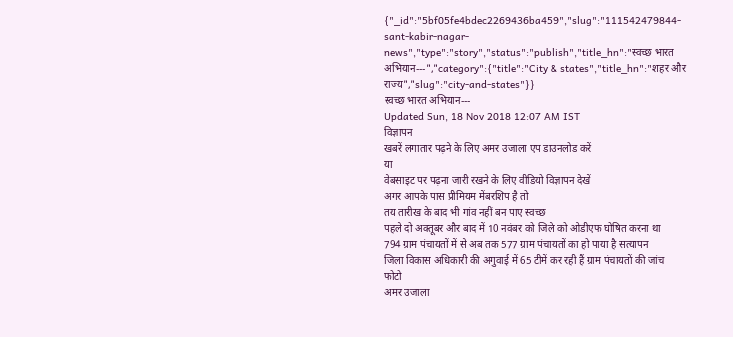{"_id":"5bf05fe4bdec2269436ba459","slug":"111542479844-sant-kabir-nagar-news","type":"story","status":"publish","title_hn":"स्वच्छ भारत अभियान---","category":{"title":"City & states","title_hn":"शहर और राज्य","slug":"city-and-states"}}
स्वच्छ भारत अभियान---
Updated Sun, 18 Nov 2018 12:07 AM IST
विज्ञापन
खबरें लगातार पढ़ने के लिए अमर उजाला एप डाउनलोड करें
या
वेबसाइट पर पढ़ना जारी रखने के लिए वीडियो विज्ञापन देखें
अगर आपके पास प्रीमियम मेंबरशिप है तो
तय तारीख के बाद भी गांव नहीं बन पाए स्वच्छ
पहले दो अक्तूबर और बाद में 10 नवंबर को जिले को ओडीएफ घोषित करना था
794 ग्राम पंचायतों में से अब तक 577 ग्राम पंचायतों का हो पाया है सत्यापन
जिला विकास अधिकारी की अगुवाई में 65 टीमें कर रही हैं ग्राम पंचायतों की जांच
फोटो
अमर उजाला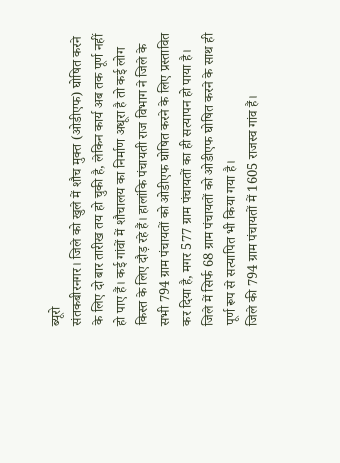ब्यूरो
संतकबीरनगर। जिले को खुले में शौच मुक्त (ओडीएफ) घोषित करने के लिए दो बार तारीख तय हो चुकी है, लेकिन कार्य अब तक पूर्ण नहीं हो पाए हैं। कई गांवों में शौचालय का निर्माण अधूरा है तो कई लोग किस्त के लिए दौड़ रहे हैं। हालांकि पंचायती राज विभाग ने जिले के सभी 794 ग्राम पंचायतों को ओडीएफ घोषित करने के लिए प्रस्तावित कर दिया है, मगर 577 ग्राम पंचायतों का ही सत्यापन हो पाया है। जिले में सिर्फ 68 ग्राम पंचायतों को ओडीएफ घोषित करने के साथ ही पूर्ण रूप से सत्यापित भी किया गया है।
जिले की 794 ग्राम पंचायतों में 1605 राजस्व गांव हैं।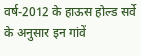वर्ष-2012 के हाऊस होल्ड सर्वे के अनुसार इन गांवें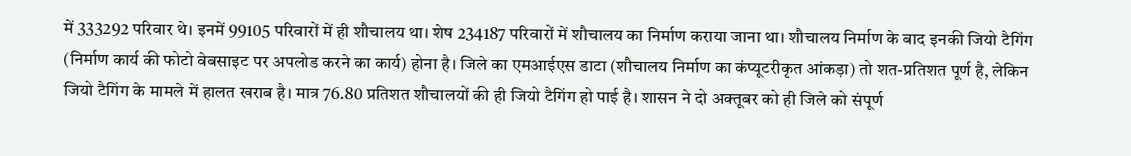में 333292 परिवार थे। इनमें 99105 परिवारों में ही शौचालय था। शेष 234187 परिवारों में शौचालय का निर्माण कराया जाना था। शौचालय निर्माण के बाद इनकी जियो टैगिंग (निर्माण कार्य की फोटो वेबसाइट पर अपलोड करने का कार्य) होना है। जिले का एमआईएस डाटा (शौचालय निर्माण का कंप्यूटरीकृत आंकड़ा) तो शत-प्रतिशत पूर्ण है, लेकिन जियो टैगिंग के मामले में हालत खराब है। मात्र 76.80 प्रतिशत शौचालयों की ही जियो टैगिंग हो पाई है। शासन ने दो अक्तूबर को ही जिले को संपूर्ण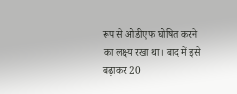रूप से ओडीएफ घोषित करने का लक्ष्य रखा था। बाद में इसे बढ़ाकर 20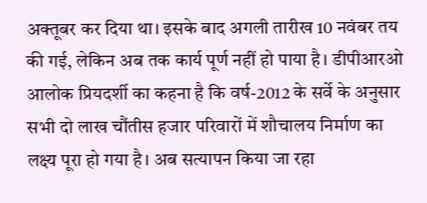अक्तूबर कर दिया था। इसके बाद अगली तारीख 10 नवंबर तय की गई, लेकिन अब तक कार्य पूर्ण नहीं हो पाया है। डीपीआरओ आलोक प्रियदर्शी का कहना है कि वर्ष-2012 के सर्वे के अनुसार सभी दो लाख चौंतीस हजार परिवारों में शौचालय निर्माण का लक्ष्य पूरा हो गया है। अब सत्यापन किया जा रहा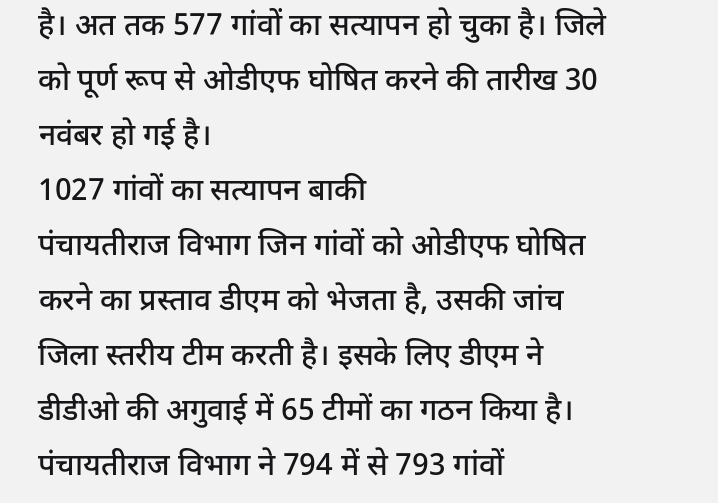है। अत तक 577 गांवों का सत्यापन हो चुका है। जिले को पूर्ण रूप से ओडीएफ घोषित करने की तारीख 30 नवंबर हो गई है।
1027 गांवों का सत्यापन बाकी
पंचायतीराज विभाग जिन गांवों को ओडीएफ घोषित करने का प्रस्ताव डीएम को भेजता है, उसकी जांच जिला स्तरीय टीम करती है। इसके लिए डीएम ने डीडीओ की अगुवाई में 65 टीमों का गठन किया है। पंचायतीराज विभाग ने 794 में से 793 गांवों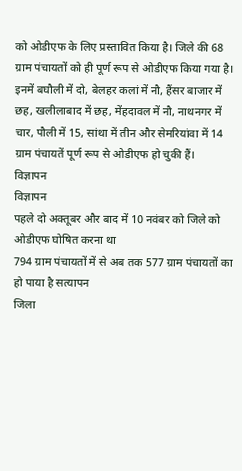को ओडीएफ के लिए प्रस्तावित किया है। जिले की 68 ग्राम पंचायतों को ही पूर्ण रूप से ओडीएफ किया गया है। इनमें बघौली में दो, बेलहर कलां में नौ, हैंसर बाजार में छह, खलीलाबाद में छह, मेंहदावल में नौ, नाथनगर में चार, पौली में 15, सांथा में तीन और सेमरियांवा में 14 ग्राम पंचायतें पूर्ण रूप से ओडीएफ हो चुकी हैं।
विज्ञापन
विज्ञापन
पहले दो अक्तूबर और बाद में 10 नवंबर को जिले को ओडीएफ घोषित करना था
794 ग्राम पंचायतों में से अब तक 577 ग्राम पंचायतों का हो पाया है सत्यापन
जिला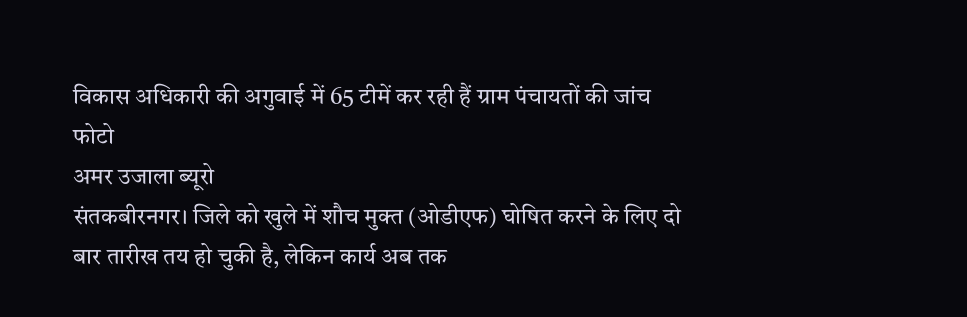विकास अधिकारी की अगुवाई में 65 टीमें कर रही हैं ग्राम पंचायतों की जांच
फोटो
अमर उजाला ब्यूरो
संतकबीरनगर। जिले को खुले में शौच मुक्त (ओडीएफ) घोषित करने के लिए दो बार तारीख तय हो चुकी है, लेकिन कार्य अब तक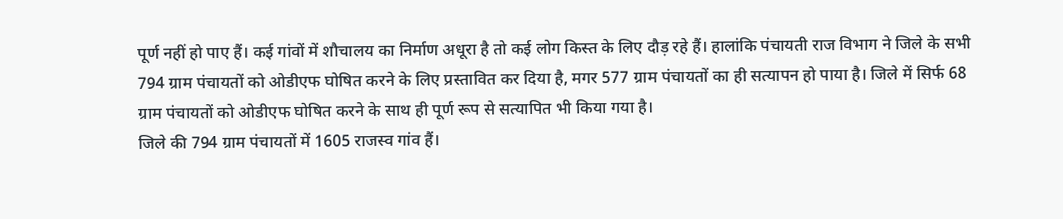पूर्ण नहीं हो पाए हैं। कई गांवों में शौचालय का निर्माण अधूरा है तो कई लोग किस्त के लिए दौड़ रहे हैं। हालांकि पंचायती राज विभाग ने जिले के सभी 794 ग्राम पंचायतों को ओडीएफ घोषित करने के लिए प्रस्तावित कर दिया है, मगर 577 ग्राम पंचायतों का ही सत्यापन हो पाया है। जिले में सिर्फ 68 ग्राम पंचायतों को ओडीएफ घोषित करने के साथ ही पूर्ण रूप से सत्यापित भी किया गया है।
जिले की 794 ग्राम पंचायतों में 1605 राजस्व गांव हैं।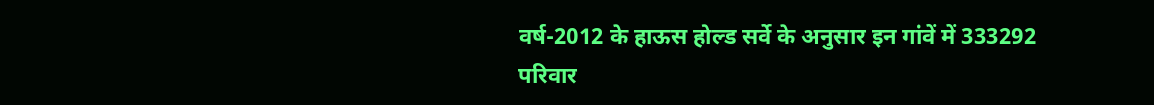वर्ष-2012 के हाऊस होल्ड सर्वे के अनुसार इन गांवें में 333292 परिवार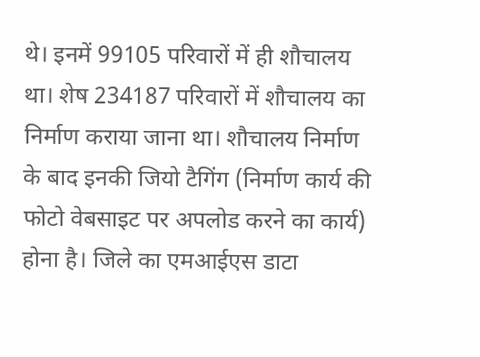थे। इनमें 99105 परिवारों में ही शौचालय था। शेष 234187 परिवारों में शौचालय का निर्माण कराया जाना था। शौचालय निर्माण के बाद इनकी जियो टैगिंग (निर्माण कार्य की फोटो वेबसाइट पर अपलोड करने का कार्य) होना है। जिले का एमआईएस डाटा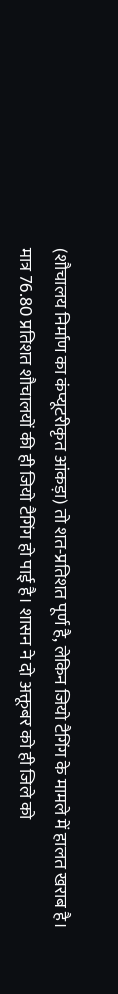(शौचालय निर्माण का कंप्यूटरीकृत आंकड़ा) तो शत-प्रतिशत पूर्ण है, लेकिन जियो टैगिंग के मामले में हालत खराब है। मात्र 76.80 प्रतिशत शौचालयों की ही जियो टैगिंग हो पाई है। शासन ने दो अक्तूबर को ही जिले को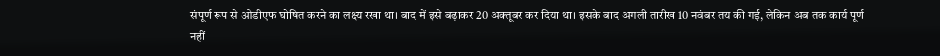संपूर्ण रूप से ओडीएफ घोषित करने का लक्ष्य रखा था। बाद में इसे बढ़ाकर 20 अक्तूबर कर दिया था। इसके बाद अगली तारीख 10 नवंबर तय की गई, लेकिन अब तक कार्य पूर्ण नहीं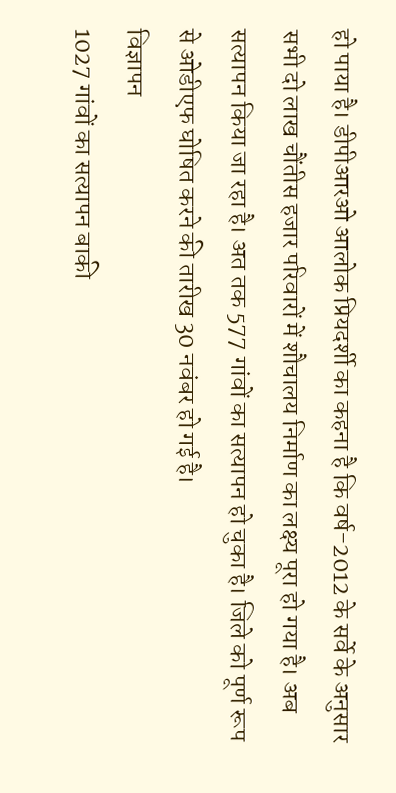हो पाया है। डीपीआरओ आलोक प्रियदर्शी का कहना है कि वर्ष-2012 के सर्वे के अनुसार सभी दो लाख चौंतीस हजार परिवारों में शौचालय निर्माण का लक्ष्य पूरा हो गया है। अब सत्यापन किया जा रहा है। अत तक 577 गांवों का सत्यापन हो चुका है। जिले को पूर्ण रूप से ओडीएफ घोषित करने की तारीख 30 नवंबर हो गई है।
विज्ञापन
1027 गांवों का सत्यापन बाकी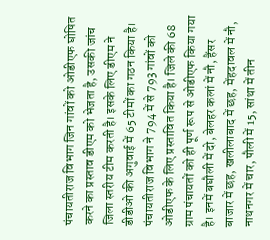पंचायतीराज विभाग जिन गांवों को ओडीएफ घोषित करने का प्रस्ताव डीएम को भेजता है, उसकी जांच जिला स्तरीय टीम करती है। इसके लिए डीएम ने डीडीओ की अगुवाई में 65 टीमों का गठन किया है। पंचायतीराज विभाग ने 794 में से 793 गांवों को ओडीएफ के लिए प्रस्तावित किया है। जिले की 68 ग्राम पंचायतों को ही पूर्ण रूप से ओडीएफ किया गया है। इनमें बघौली में दो, बेलहर कलां में नौ, हैंसर बाजार में छह, खलीलाबाद में छह, मेंहदावल में नौ, नाथनगर में चार, पौली में 15, सांथा में तीन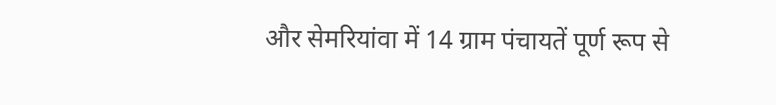और सेमरियांवा में 14 ग्राम पंचायतें पूर्ण रूप से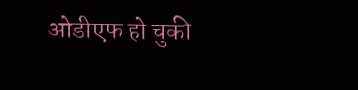ओडीएफ हो चुकी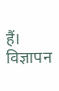हैं।
विज्ञापन